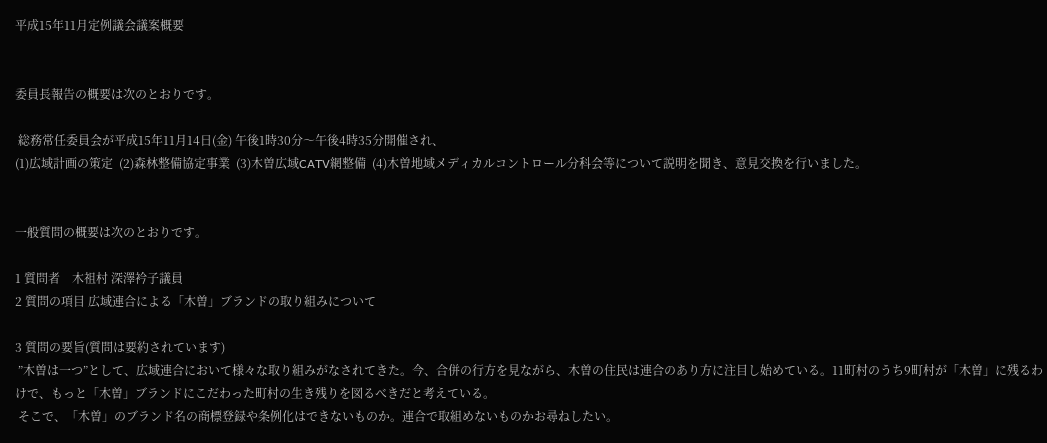平成15年11月定例議会議案概要


委員長報告の概要は次のとおりです。

 総務常任委員会が平成15年11月14日(金) 午後1時30分〜午後4時35分開催され、
(1)広域計画の策定  (2)森林整備協定事業  (3)木曽広域CATV網整備  (4)木曽地域メディカルコントロール分科会等について説明を聞き、意見交換を行いました。


一般質問の概要は次のとおりです。

1 質問者    木祖村 深澤衿子議員
2 質問の項目 広域連合による「木曽」ブランドの取り組みについて

3 質問の要旨(質問は要約されています)
 ”木曽は一つ”として、広域連合において様々な取り組みがなされてきた。今、合併の行方を見ながら、木曽の住民は連合のあり方に注目し始めている。11町村のうち9町村が「木曽」に残るわけで、もっと「木曽」ブランドにこだわった町村の生き残りを図るべきだと考えている。
 そこで、「木曽」のブランド名の商標登録や条例化はできないものか。連合で取組めないものかお尋ねしたい。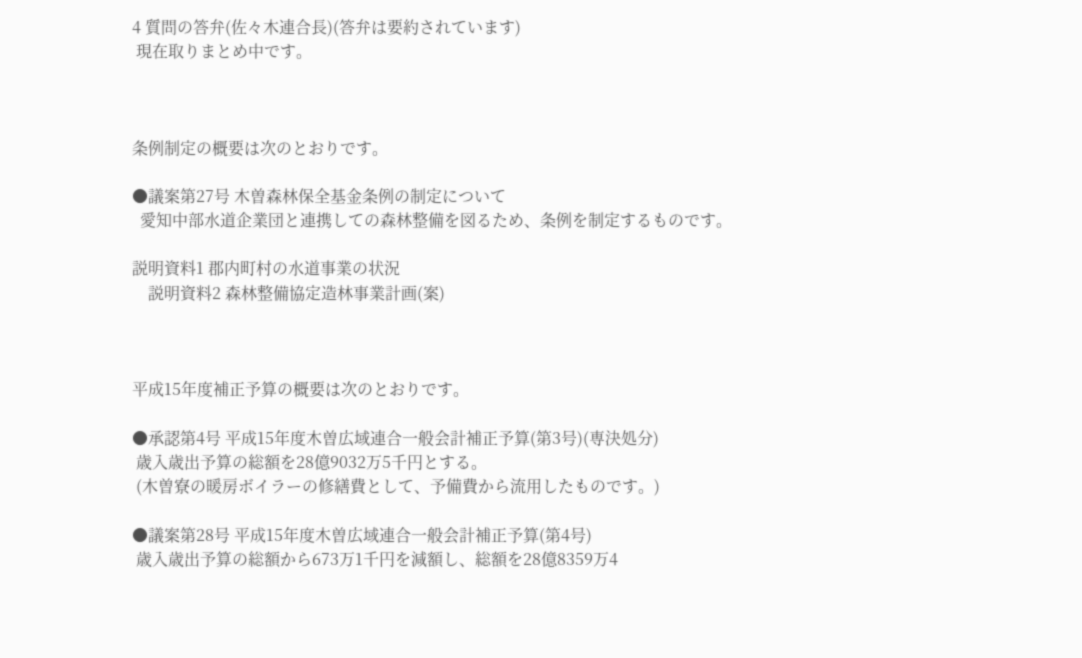4 質問の答弁(佐々木連合長)(答弁は要約されています)
 現在取りまとめ中です。



条例制定の概要は次のとおりです。

●議案第27号 木曽森林保全基金条例の制定について
  愛知中部水道企業団と連携しての森林整備を図るため、条例を制定するものです。

説明資料1 郡内町村の水道事業の状況
    説明資料2 森林整備協定造林事業計画(案)



平成15年度補正予算の概要は次のとおりです。

●承認第4号 平成15年度木曽広域連合一般会計補正予算(第3号)(専決処分)
 歳入歳出予算の総額を28億9032万5千円とする。
 (木曽寮の暖房ボイラーの修繕費として、予備費から流用したものです。)

●議案第28号 平成15年度木曽広域連合一般会計補正予算(第4号)
 歳入歳出予算の総額から673万1千円を減額し、総額を28億8359万4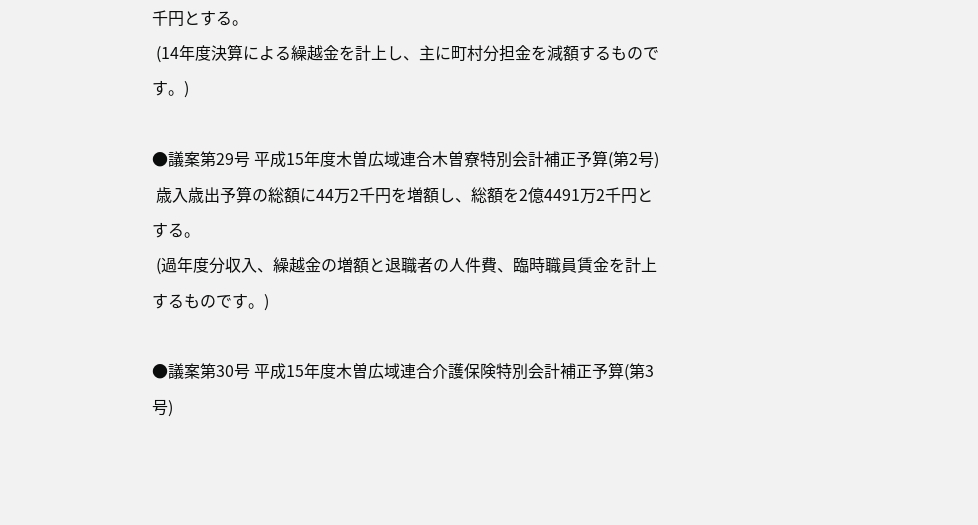千円とする。
 (14年度決算による繰越金を計上し、主に町村分担金を減額するものです。)

●議案第29号 平成15年度木曽広域連合木曽寮特別会計補正予算(第2号)
 歳入歳出予算の総額に44万2千円を増額し、総額を2億4491万2千円とする。
 (過年度分収入、繰越金の増額と退職者の人件費、臨時職員賃金を計上するものです。)

●議案第30号 平成15年度木曽広域連合介護保険特別会計補正予算(第3号)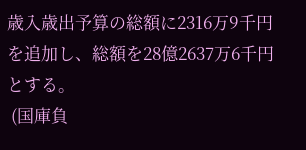歳入歳出予算の総額に2316万9千円を追加し、総額を28億2637万6千円とする。
 (国庫負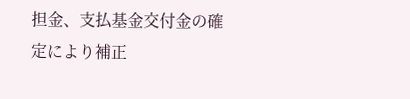担金、支払基金交付金の確定により補正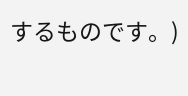するものです。)